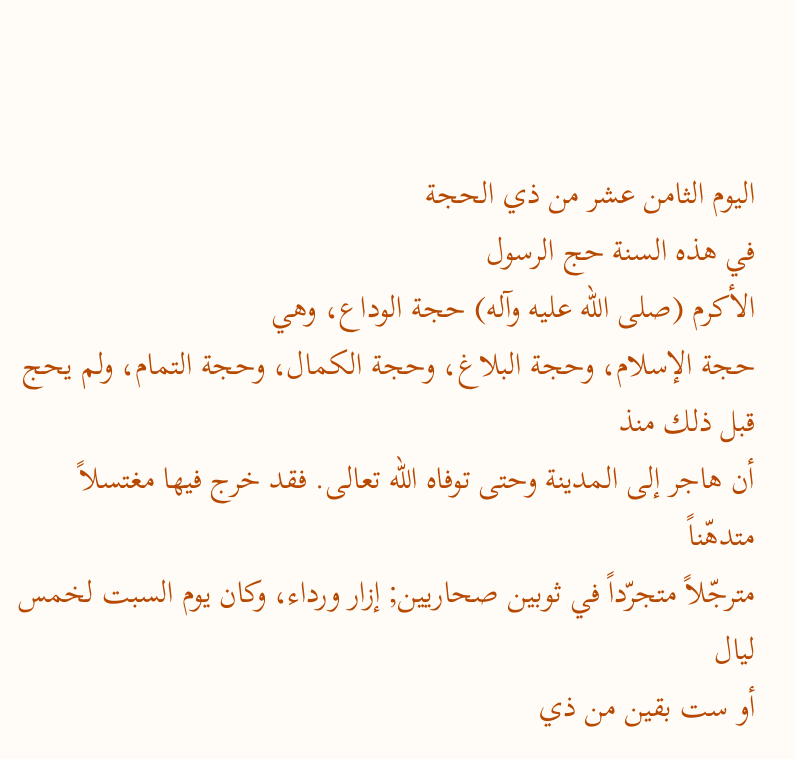اليوم الثامن عشر من ذي الحجة
في هذه السنة حج الرسول
الأكرم (صلى الله عليه وآله) حجة الوداع، وهي
حجة الإسلام، وحجة البلاغ، وحجة الكمال، وحجة التمام، ولم يحج قبل ذلك منذ
أن هاجر إلى المدينة وحتى توفاه الله تعالى. فقد خرج فيها مغتسلاً متدهّناً
مترجّلاً متجرّداً في ثوبين صحاريين; إزار ورداء، وكان يوم السبت لخمس ليال
أو ست بقين من ذي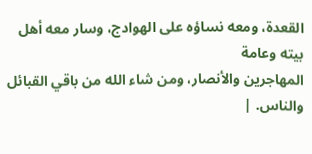القعدة، ومعه نساؤه على الهوادج، وسار معه أهل بيته وعامة
المهاجرين والأنصار، ومن شاء الله من باقي القبائل والناس. |